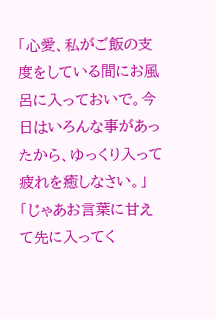「心愛、私がご飯の支度をしている間にお風呂に入っておいで。今日はいろんな事があったから、ゆっくり入って疲れを癒しなさい。」 「じゃあお言葉に甘えて先に入ってく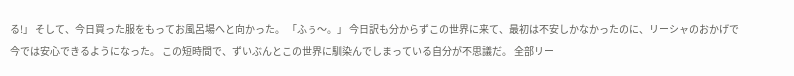る!」 そして、今日買った服をもってお風呂場へと向かった。 「ふぅ〜。」 今日訳も分からずこの世界に来て、最初は不安しかなかったのに、リーシャのおかげで今では安心できるようになった。 この短時間で、ずいぶんとこの世界に馴染んでしまっている自分が不思議だ。 全部リー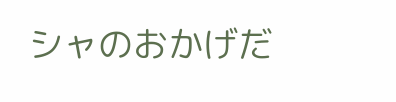シャのおかげだ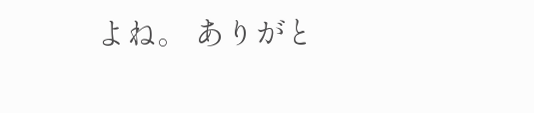よね。 ありがと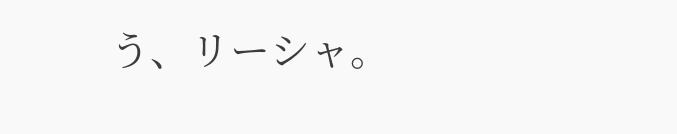う、リーシャ。